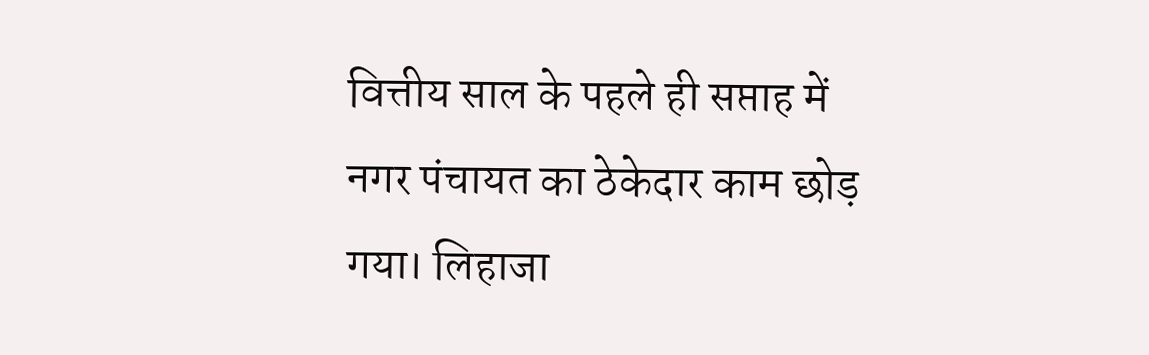वित्तीय साल के पहले ही सप्ताह में नगर पंचायत का ठेकेदार काम छोड़ गया। लिहाजा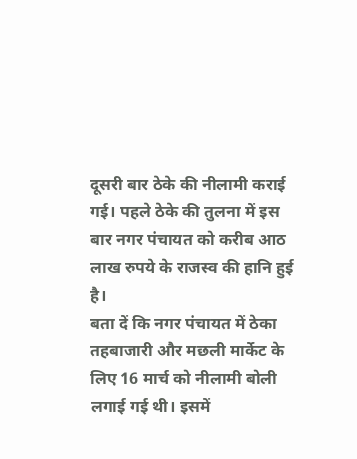दूसरी बार ठेके की नीलामी कराई गई। पहले ठेके की तुलना में इस बार नगर पंचायत को करीब आठ लाख रुपये के राजस्व की हानि हुई है।
बता दें कि नगर पंचायत में ठेका तहबाजारी और मछली मार्केट के लिए 16 मार्च को नीलामी बोली लगाई गई थी। इसमें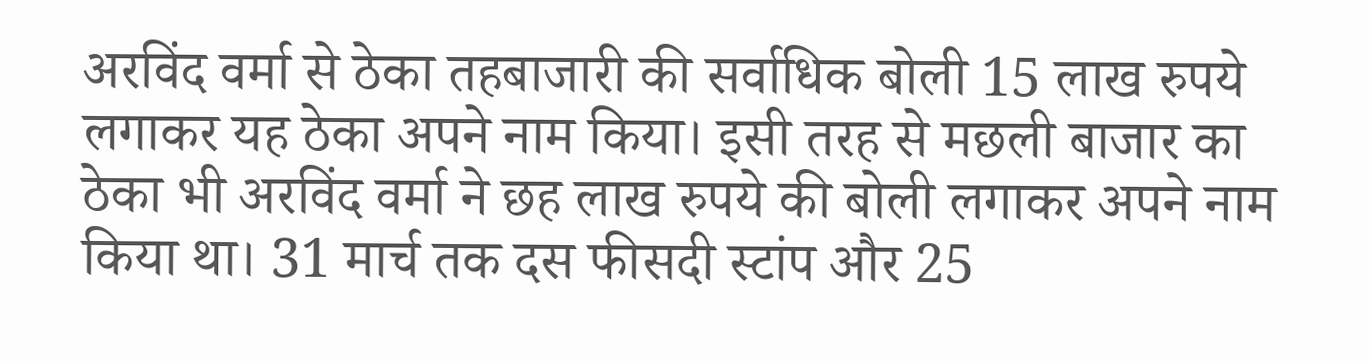अरविंद वर्मा से ठेका तहबाजारी की सर्वाधिक बोली 15 लाख रुपये लगाकर यह ठेका अपने नाम किया। इसी तरह से मछली बाजार का ठेका भी अरविंद वर्मा ने छह लाख रुपये की बोली लगाकर अपने नाम किया था। 31 मार्च तक दस फीसदी स्टांप और 25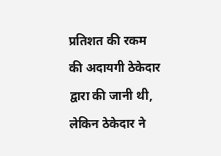प्रतिशत की रकम की अदायगी ठेकेदार द्वारा की जानी थी, लेकिन ठेकेदार ने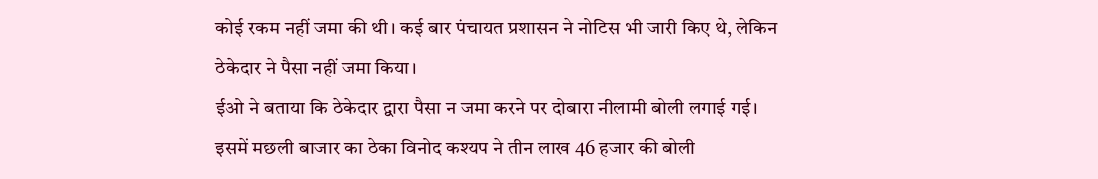कोई रकम नहीं जमा की थी। कई बार पंचायत प्रशासन ने नोटिस भी जारी किए थे, लेकिन ठेकेदार ने पैसा नहीं जमा किया।
ईओ ने बताया कि ठेकेदार द्वारा पैसा न जमा करने पर दोबारा नीलामी बोली लगाई गई। इसमें मछली बाजार का ठेका विनोद कश्यप ने तीन लाख 46 हजार की बोली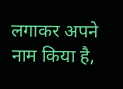लगाकर अपने नाम किया है,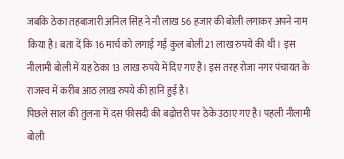जबकि ठेका तहबाजारी अनिल सिंह ने नौ लाख 56 हजार की बोली लगाकर अपने नाम किया है। बता दें कि 16 मार्च को लगाई गई कुल बोली 21 लाख रुपये की थी। इस नीलामी बोली में यह ठेका 13 लाख रुपये में दिए गए हैं। इस तरह रोजा नगर पंचायत के राजस्व में करीब आठ लाख रुपये की हानि हुई है।
पिछले साल की तुलना में दस फीसदी की बढ़ोत्तरी पर ठेके उठाए गए है। पहली नीलामी बोली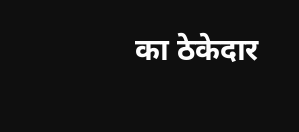का ठेकेदार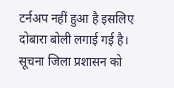टर्नअप नहीं हुआ है इसलिए दोबारा बोली लगाई गई है। सूचना जिला प्रशासन को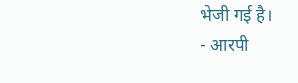भेजी गई है।
- आरपी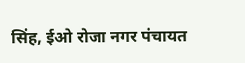सिंह, ईओ रोजा नगर पंचायत